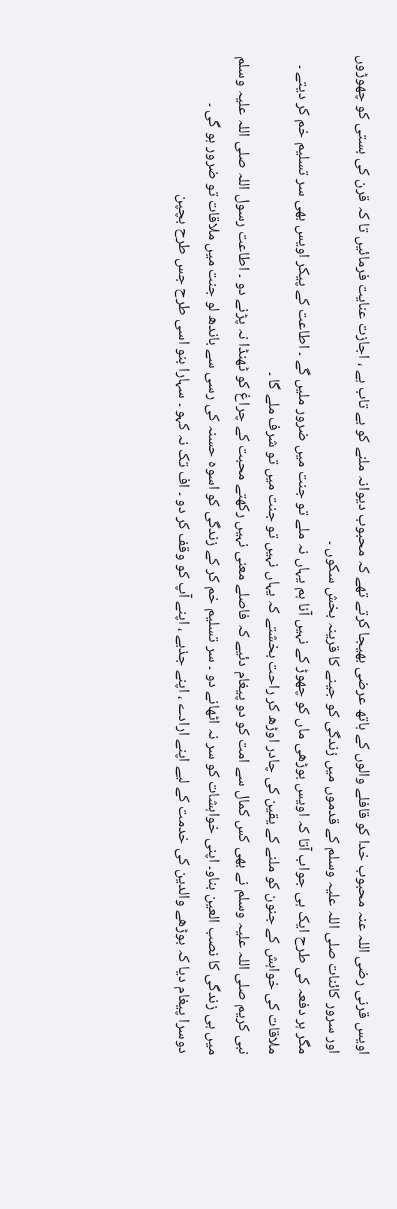اویس قرنی رضی اللہ عنہ محبوب خدا کو قافلے والوں کے ہاتھ عرضی بھیجا کرتے تھے کہ محبوب دیوانہ ملنے کو بے تاب ہے ، اجازت عنایت فرمائیں تا کہ قرن کی بستی کو چھوڑوں اور سرور کائنات صلی اللہ علیہ وسلم کے قدموں میں زندگی کو جینے کا قرینہ بخش سکوں ۔
مگر ہر دفعہ کی طرح ایک ہی جواب آتا کہ اویس بوڑھی ماں کو چھوڑ کے نہیں آنا ہم یہاں نہ ملے تو جنت میں ضرور ملیں گے ۔ اطاعت کے پیکر اویس بھی سر تسلیم خم کر دیتے ۔ ملاقات کی خواہش کے جنون کو ملنے کے یقین کی چادر اوڑھ کر راحت بخشتے کہ یہاں نہیں تو جنت میں تو شرف ملے گا ۔
نبی کریم صلی اللہ علیہ وسلم نے بھی کس کمال سے امت کو دو پیغام دئیے کہ فاصلے معنی نہیں رکھتے محبت کے چراغ کو ٹھنڈا نہ پڑنے دو ۔ اطاعت رسول اللہ صلی اللہ علیہ وسلم میں ہی زندگی کا نصب العین بناو۔ اپنی خواہشات کو سر نہ اٹھانے دو ۔ سر تسلیم خم کر کے زندگی کو اسوہ حسنہ کی رسی سے باندھ لو جنت میں ملاقات تو ضرور ہو گی ۔
دوسرا پیغام دیا کہ بوڑھے والدین کی خدمت کے لیے اپنے ارادے ، اپنے جذبے ، اپنے آپ کو وقف کر دو ۔ اف تک نہ کہو ۔ سہارا بنو اسی طرح جس طرح بچپن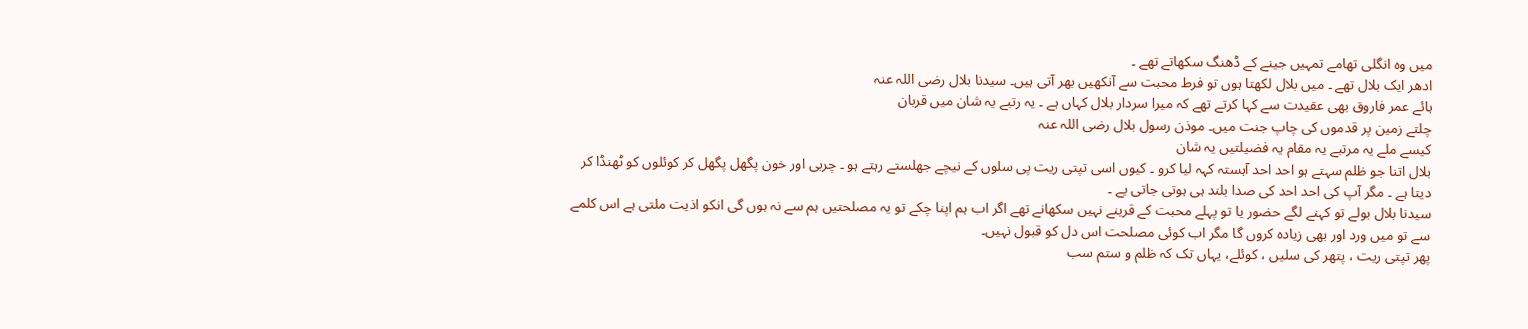میں وہ انگلی تھامے تمہیں جینے کے ڈھنگ سکھاتے تھے ۔
ادھر ایک بلال تھے ۔ میں بلال لکھتا ہوں تو فرط محبت سے آنکھیں بھر آتی ہیں۔ سیدنا بلال رضی اللہ عنہ
ہائے عمر فاروق بھی عقیدت سے کہا کرتے تھے کہ میرا سردار بلال کہاں ہے ۔ یہ رتبے یہ شان میں قربان
چلتے زمین پر قدموں کی چاپ جنت میں۔ موذن رسول بلال رضی اللہ عنہ
کیسے ملے یہ مرتبے یہ مقام یہ فضیلتیں یہ شان
بلال اتنا جو ظلم سہتے ہو احد احد آہستہ کہہ لیا کرو ۔ کیوں اسی تپتی ریت پی سلوں کے نیچے جھلستے رہتے ہو ۔ چربی اور خون پگھل پگھل کر کوئلوں کو ٹھنڈا کر دیتا ہے ۔ مگر آپ کی احد احد کی صدا بلند ہی ہوتی جاتی یے ۔
سیدنا بلال بولے تو کہنے لگے حضور یا تو پہلے محبت کے قرینے نہیں سکھانے تھے اگر اب ہم اپنا چکے تو یہ مصلحتیں ہم سے نہ ہوں گی انکو اذیت ملتی ہے اس کلمے سے تو میں ورد اور بھی زیادہ کروں گا مگر اب کوئی مصلحت اس دل کو قبول نہیں۔
پھر تپتی ریت ، پتھر کی سلیں ، کوئلے، یہاں تک کہ ظلم و ستم سب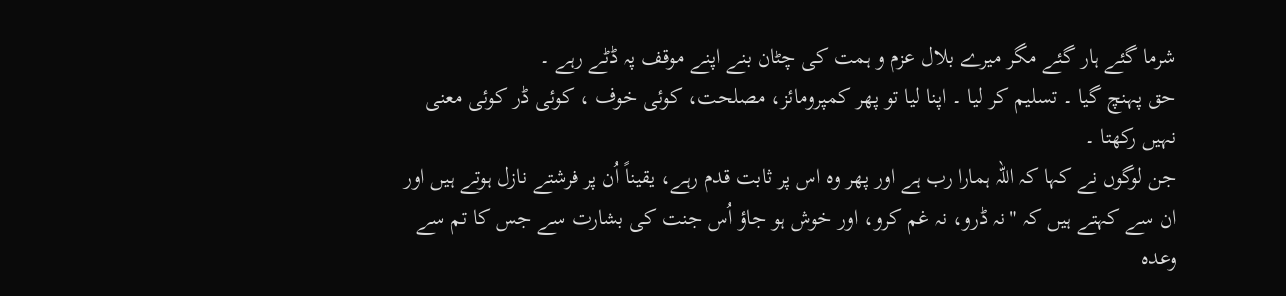شرما گئے ہار گئے مگر میرے بلال عزم و ہمت کی چٹان بنے اپنے موقف پہ ڈٹے رہے ۔
حق پہنچ گیا ۔ تسلیم کر لیا ۔ اپنا لیا تو پھر کمپرومائز، مصلحت، کوئی خوف ، کوئی ڈر کوئی معنی نہیں رکھتا ۔
جن لوگوں نے کہا کہ اللہ ہمارا رب ہے اور پھر وہ اس پر ثابت قدم رہے، یقیناً اُن پر فرشتے نازل ہوتے ہیں اور ان سے کہتے ہیں کہ "نہ ڈرو، نہ غم کرو، اور خوش ہو جاؤ اُس جنت کی بشارت سے جس کا تم سے وعدہ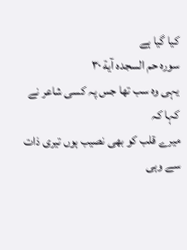کیا گیا ہے
سورہ حم السجدہ آية ۳۰
یہی وہ سب تھا جس پہ کسی شاعر نے کہا کہ
میرے قلب کو بھی نصیب ہوں تیری ذات سے وہی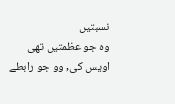نسبتیں
وہ جو عظمتیں تھی اویس کی, وو جو رابطے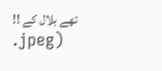تھے بلال کے !!
.jpeg)